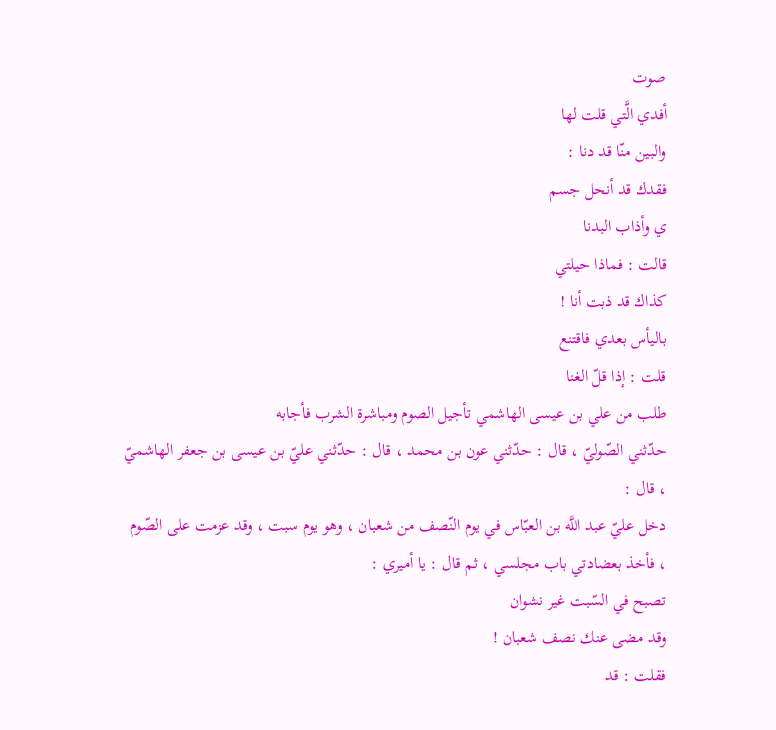صوت
أفدي الَّتي قلت لها
والبين منّا قد دنا :
فقدك قد أنحل جسم
ي وأذاب البدنا
قالت : فماذا حيلتي
كذاك قد ذبت أنا !
باليأس بعدي فاقتنع
قلت : إذا قلّ الغنا
طلب من علي بن عيسى الهاشمي تأجيل الصوم ومباشرة الشرب فأجابه
حدّثني الصّوليّ ، قال : حدّثني عون بن محمد ، قال : حدّثني عليّ بن عيسى بن جعفر الهاشميّ ، قال :
دخل عليّ عبد اللَّه بن العبّاس في يوم النّصف من شعبان ، وهو يوم سبت ، وقد عزمت على الصّوم ، فأخذ بعضادتي باب مجلسي ، ثم قال : يا أميري :
تصبح في السّبت غير نشوان
وقد مضى عنك نصف شعبان !
فقلت : قد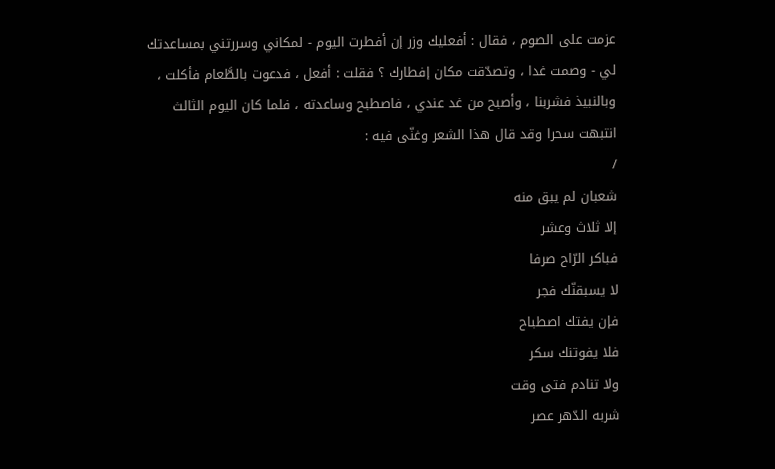عزمت على الصوم ، فقال : أفعليك وزر إن أفطرت اليوم - لمكاني وسررتني بمساعدتك لي - وصمت غدا ، وتصدّقت مكان إفطارك ؟ فقلت : أفعل ، فدعوت بالطَّعام فأكلت ، وبالنبيذ فشربنا ، وأصبح من غد عندي ، فاصطبح وساعدته ، فلما كان اليوم الثالث انتبهت سحرا وقد قال هذا الشعر وغنّى فيه :
/
شعبان لم يبق منه
إلا ثلاث وعشر
فباكر الرّاح صرفا
لا يسبقنّك فجر
فإن يفتك اصطباح
فلا يفوتنك سكر
ولا تنادم فتى وقت
شربه الدّهر عصر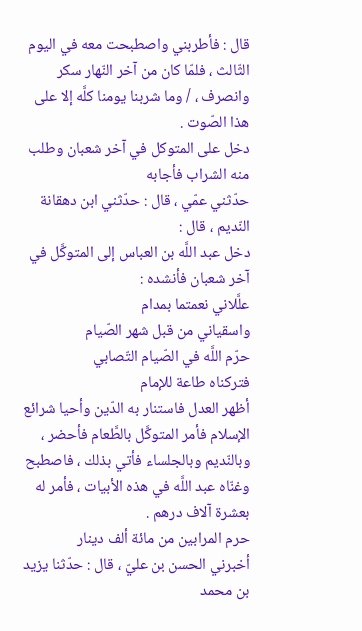قال : فأطربني واصطبحت معه في اليوم الثّالث ، فلمّا كان من آخر النّهار سكر وانصرف ، / وما شربنا يومنا كلَّه إلا على هذا الصّوت .
دخل على المتوكل في آخر شعبان وطلب منه الشراب فأجابه
حدّثني عمّي ، قال : حدّثني ابن دهقانة النّديم ، قال :
دخل عبد اللَّه بن العباس إلى المتوكَّل في آخر شعبان فأنشده :
علَّلاني نعمتما بمدام
واسقياني من قبل شهر الصّيام
حرّم اللَّه في الصّيام التّصابي
فتركناه طاعة للإمام
أظهر العدل فاستنار به الدّين وأحيا شرائع الإسلام فأمر المتوكَّل بالطَّعام فأحضر ، وبالنّديم وبالجلساء فأتي بذلك ، فاصطبح وغنّاه عبد اللَّه في هذه الأبيات ، فأمر له بعشرة آلاف درهم .
حرم المرابين من مائة ألف دينار
أخبرني الحسن بن عليّ ، قال : حدّثنا يزيد بن محمد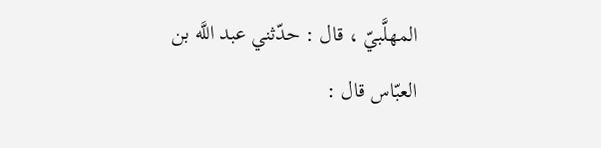المهلَّبيّ ، قال : حدّثني عبد اللَّه بن العبّاس قال :